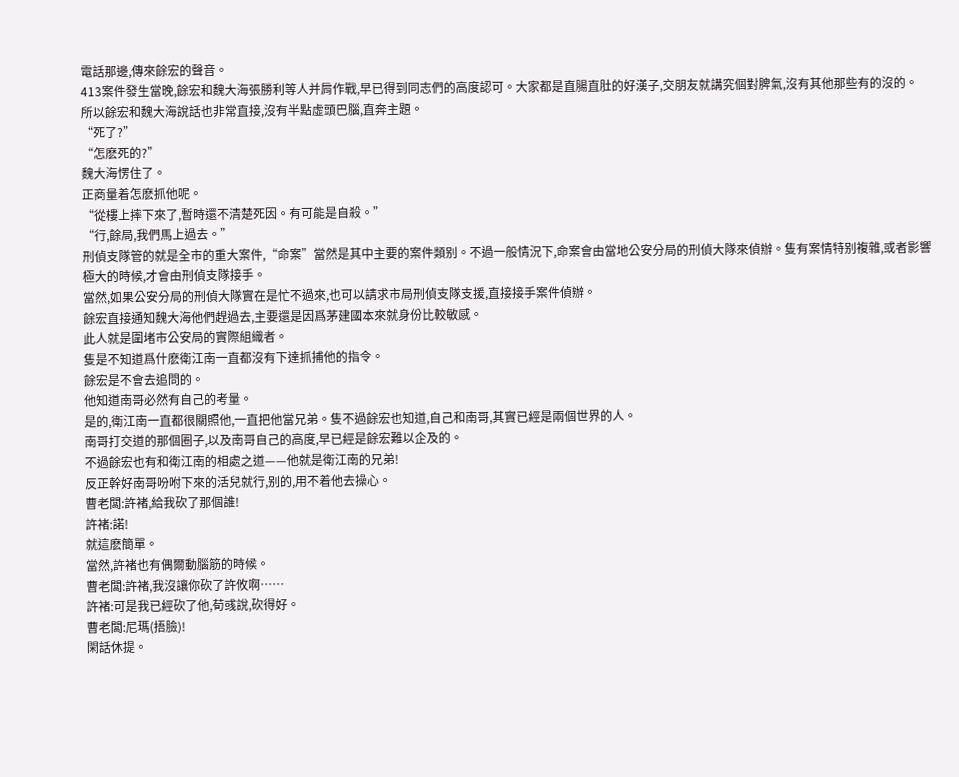電話那邊,傳來餘宏的聲音。
413案件發生當晚,餘宏和魏大海張勝利等人并肩作戰,早已得到同志們的高度認可。大家都是直腸直肚的好漢子,交朋友就講究個對脾氣,沒有其他那些有的沒的。
所以餘宏和魏大海說話也非常直接,沒有半點虛頭巴腦,直奔主題。
“死了?”
“怎麽死的?”
魏大海愣住了。
正商量着怎麽抓他呢。
“從樓上摔下來了,暫時還不清楚死因。有可能是自殺。”
“行,餘局,我們馬上過去。”
刑偵支隊管的就是全市的重大案件,“命案”當然是其中主要的案件類别。不過一般情況下,命案會由當地公安分局的刑偵大隊來偵辦。隻有案情特别複雜,或者影響極大的時候,才會由刑偵支隊接手。
當然,如果公安分局的刑偵大隊實在是忙不過來,也可以請求市局刑偵支隊支援,直接接手案件偵辦。
餘宏直接通知魏大海他們趕過去,主要還是因爲茅建國本來就身份比較敏感。
此人就是圍堵市公安局的實際組織者。
隻是不知道爲什麽衛江南一直都沒有下達抓捕他的指令。
餘宏是不會去追問的。
他知道南哥必然有自己的考量。
是的,衛江南一直都很關照他,一直把他當兄弟。隻不過餘宏也知道,自己和南哥,其實已經是兩個世界的人。
南哥打交道的那個圈子,以及南哥自己的高度,早已經是餘宏難以企及的。
不過餘宏也有和衛江南的相處之道——他就是衛江南的兄弟!
反正幹好南哥吩咐下來的活兒就行,别的,用不着他去操心。
曹老闆:許褚,給我砍了那個誰!
許褚:諾!
就這麽簡單。
當然,許褚也有偶爾動腦筋的時候。
曹老闆:許褚,我沒讓你砍了許攸啊……
許褚:可是我已經砍了他,荀彧說,砍得好。
曹老闆:尼瑪(捂臉)!
閑話休提。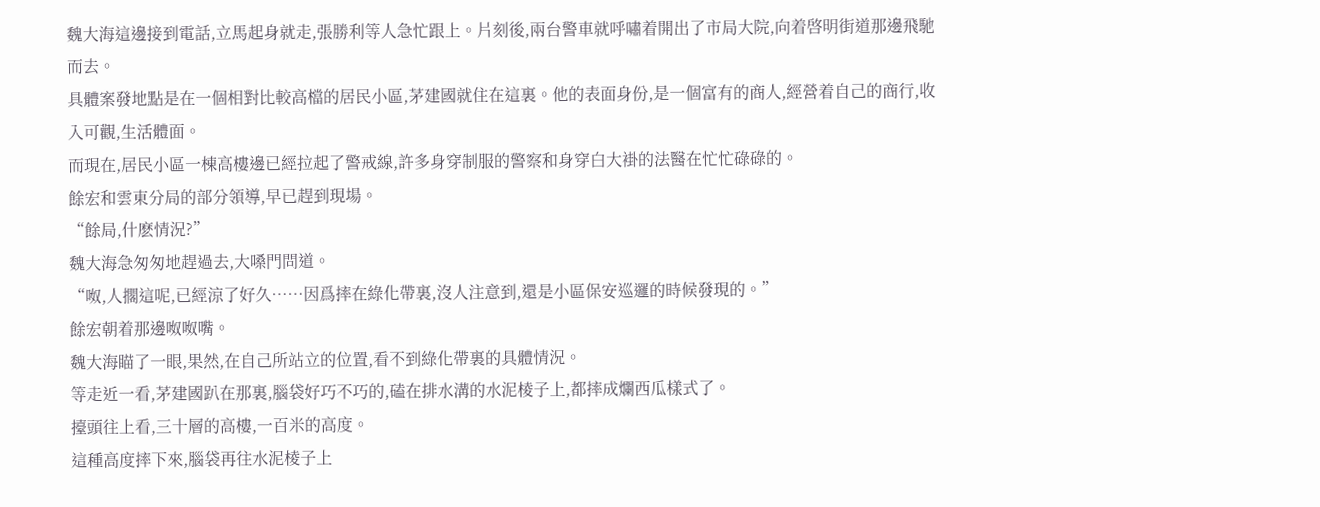魏大海這邊接到電話,立馬起身就走,張勝利等人急忙跟上。片刻後,兩台警車就呼嘯着開出了市局大院,向着啓明街道那邊飛馳而去。
具體案發地點是在一個相對比較高檔的居民小區,茅建國就住在這裏。他的表面身份,是一個富有的商人,經營着自己的商行,收入可觀,生活體面。
而現在,居民小區一棟高樓邊已經拉起了警戒線,許多身穿制服的警察和身穿白大褂的法醫在忙忙碌碌的。
餘宏和雲東分局的部分領導,早已趕到現場。
“餘局,什麽情況?”
魏大海急匆匆地趕過去,大嗓門問道。
“呶,人擱這呢,已經涼了好久……因爲摔在綠化帶裏,沒人注意到,還是小區保安巡邏的時候發現的。”
餘宏朝着那邊呶呶嘴。
魏大海瞄了一眼,果然,在自己所站立的位置,看不到綠化帶裏的具體情況。
等走近一看,茅建國趴在那裏,腦袋好巧不巧的,磕在排水溝的水泥棱子上,都摔成爛西瓜樣式了。
擡頭往上看,三十層的高樓,一百米的高度。
這種高度摔下來,腦袋再往水泥棱子上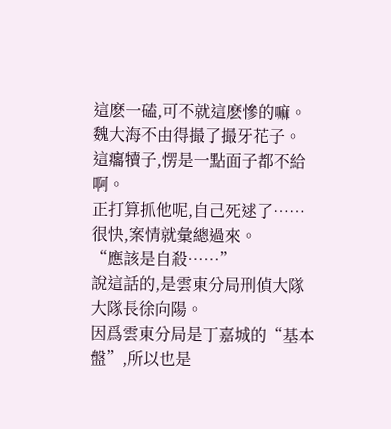這麽一磕,可不就這麽慘的嘛。
魏大海不由得撮了撮牙花子。
這癟犢子,愣是一點面子都不給啊。
正打算抓他呢,自己死逑了……
很快,案情就彙總過來。
“應該是自殺……”
說這話的,是雲東分局刑偵大隊大隊長徐向陽。
因爲雲東分局是丁嘉城的“基本盤”,所以也是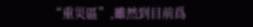“重災區”,雖然到目前爲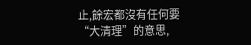止,餘宏都沒有任何要“大清理”的意思,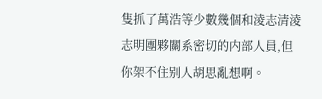隻抓了萬浩等少數幾個和淩志清淩志明團夥關系密切的内部人員,但你架不住别人胡思亂想啊。